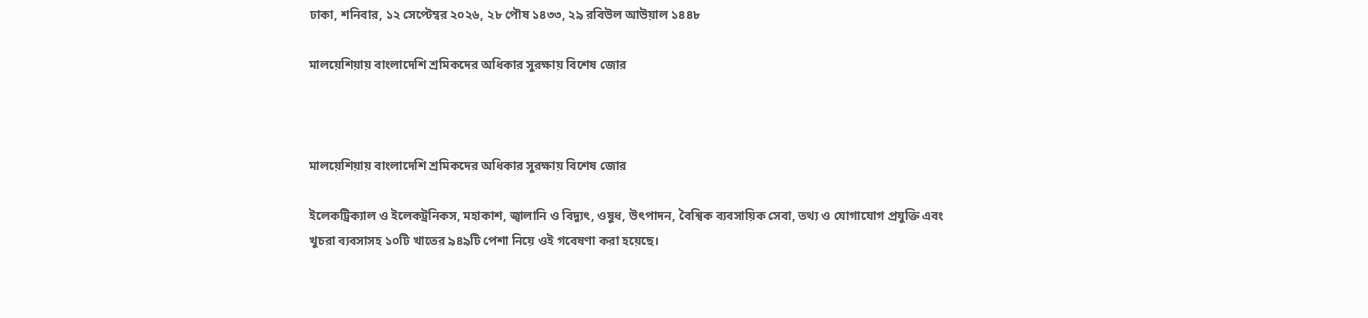ঢাকা, শনিবার, ১২ সেপ্টেম্বর ২০২৬, ২৮ পৌষ ১৪৩৩, ২৯ রবিউল আউয়াল ১৪৪৮

মালয়েশিয়ায় বাংলাদেশি শ্রমিকদের অধিকার সুরক্ষায় বিশেষ জোর



মালয়েশিয়ায় বাংলাদেশি শ্রমিকদের অধিকার সুরক্ষায় বিশেষ জোর

ইলেকট্রিক্যাল ও ইলেকট্রনিকস, মহাকাশ, জ্বালানি ও বিদ্যুৎ, ওষুধ, উৎপাদন, বৈশ্বিক ব্যবসায়িক সেবা, তথ্য ও যোগাযোগ প্রযুক্তি এবং খুচরা ব্যবসাসহ ১০টি খাতের ৯৪৯টি পেশা নিয়ে ওই গবেষণা করা হয়েছে।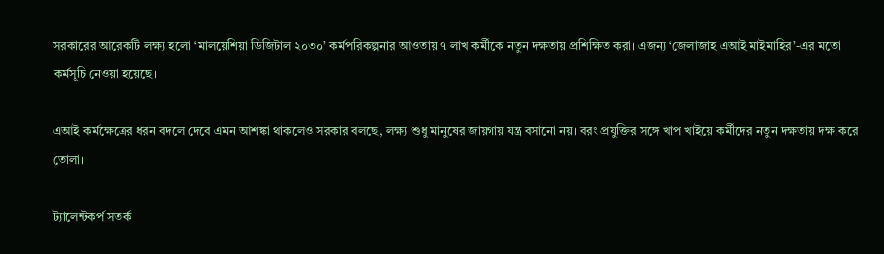সরকারের আরেকটি লক্ষ্য হলো ‘মালয়েশিয়া ডিজিটাল ২০৩০’ কর্মপরিকল্পনার আওতায় ৭ লাখ কর্মীকে নতুন দক্ষতায় প্রশিক্ষিত করা। এজন্য ‘জেলাজাহ এআই মাইমাহির’-এর মতো কর্মসূচি নেওয়া হয়েছে।

এআই কর্মক্ষেত্রের ধরন বদলে দেবে এমন আশঙ্কা থাকলেও সরকার বলছে, লক্ষ্য শুধু মানুষের জায়গায় যন্ত্র বসানো নয়। বরং প্রযুক্তির সঙ্গে খাপ খাইয়ে কর্মীদের নতুন দক্ষতায় দক্ষ করে তোলা।

ট্যালেন্টকর্প সতর্ক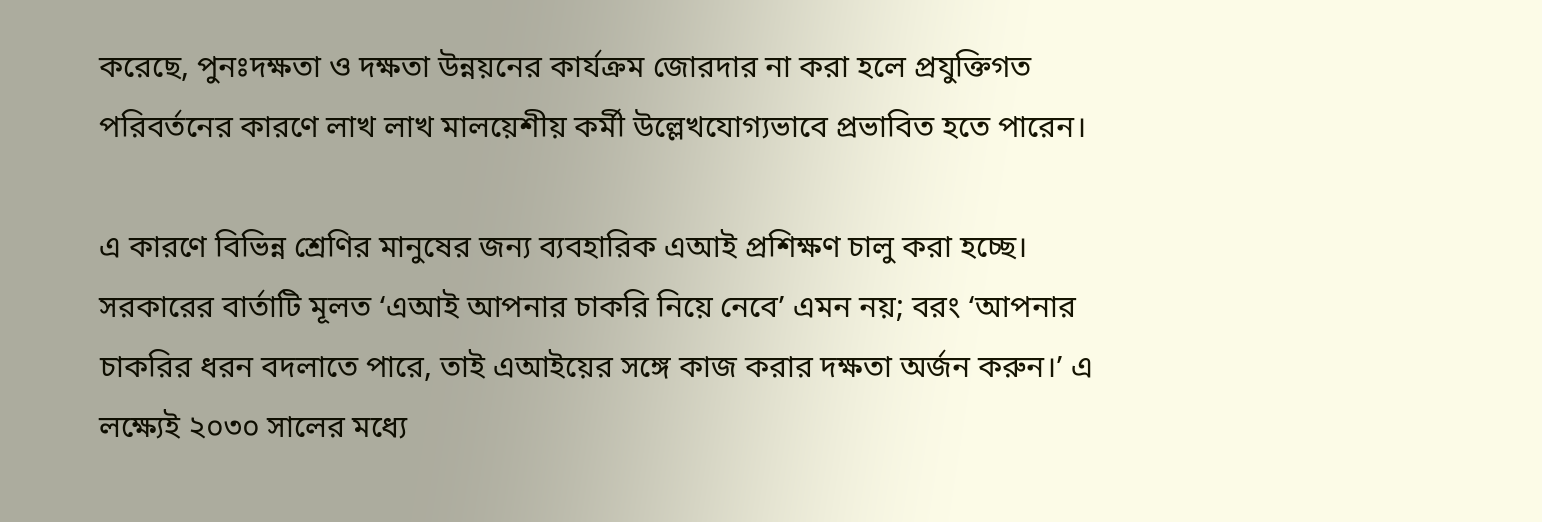করেছে, পুনঃদক্ষতা ও দক্ষতা উন্নয়নের কার্যক্রম জোরদার না করা হলে প্রযুক্তিগত পরিবর্তনের কারণে লাখ লাখ মালয়েশীয় কর্মী উল্লেখযোগ্যভাবে প্রভাবিত হতে পারেন।

এ কারণে বিভিন্ন শ্রেণির মানুষের জন্য ব্যবহারিক এআই প্রশিক্ষণ চালু করা হচ্ছে। সরকারের বার্তাটি মূলত ‘এআই আপনার চাকরি নিয়ে নেবে’ এমন নয়; বরং ‘আপনার চাকরির ধরন বদলাতে পারে, তাই এআইয়ের সঙ্গে কাজ করার দক্ষতা অর্জন করুন।’ এ লক্ষ্যেই ২০৩০ সালের মধ্যে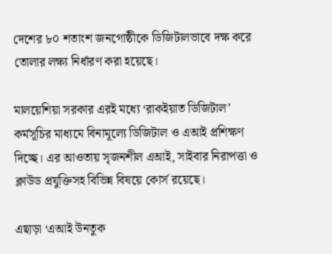দেশের ৮০ শতাংশ জনগোষ্ঠীকে ডিজিটালভাবে দক্ষ করে তোলার লক্ষ্য নির্ধারণ করা হয়েছে।

মালয়েশিয়া সরকার এরই মধ্যে ‘রাকইয়াত ডিজিটাল’ কর্মসূচির মাধ্যমে বিনামূল্যে ডিজিটাল ও এআই প্রশিক্ষণ দিচ্ছে। এর আওতায় সৃজনশীল এআই, সাইবার নিরাপত্তা ও ক্লাউড প্রযুক্তিসহ বিভিন্ন বিষয়ে কোর্স রয়েছে।

এছাড়া ‘এআই উনতুক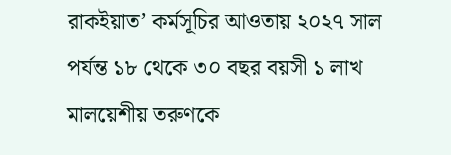রাকইয়াত’ কর্মসূচির আওতায় ২০২৭ সাল পর্যন্ত ১৮ থেকে ৩০ বছর বয়সী ১ লাখ মালয়েশীয় তরুণকে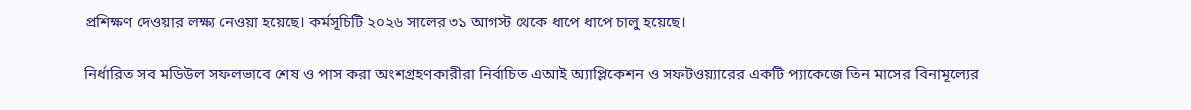প্রশিক্ষণ দেওয়ার লক্ষ্য নেওয়া হয়েছে। কর্মসূচিটি ২০২৬ সালের ৩১ আগস্ট থেকে ধাপে ধাপে চালু হয়েছে।

নির্ধারিত সব মডিউল সফলভাবে শেষ ও পাস করা অংশগ্রহণকারীরা নির্বাচিত এআই অ্যাপ্লিকেশন ও সফটওয়্যারের একটি প্যাকেজে তিন মাসের বিনামূল্যের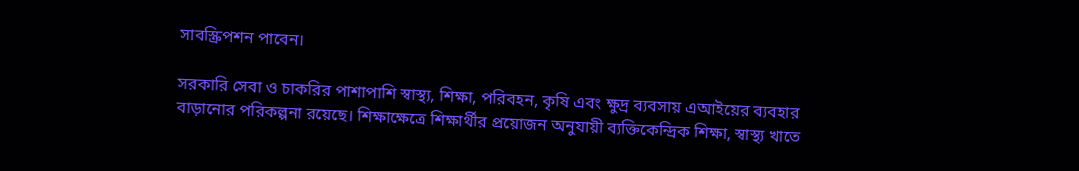সাবস্ক্রিপশন পাবেন।

সরকারি সেবা ও চাকরির পাশাপাশি স্বাস্থ্য, শিক্ষা, পরিবহন, কৃষি এবং ক্ষুদ্র ব্যবসায় এআইয়ের ব্যবহার বাড়ানোর পরিকল্পনা রয়েছে। শিক্ষাক্ষেত্রে শিক্ষার্থীর প্রয়োজন অনুযায়ী ব্যক্তিকেন্দ্রিক শিক্ষা, স্বাস্থ্য খাতে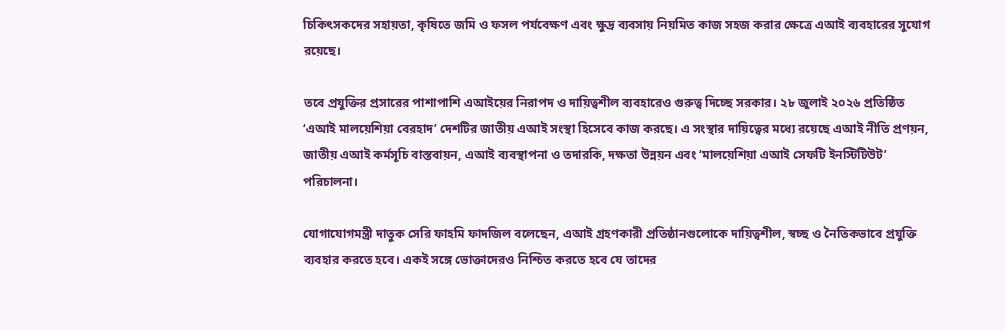চিকিৎসকদের সহায়তা, কৃষিতে জমি ও ফসল পর্যবেক্ষণ এবং ক্ষুদ্র ব্যবসায় নিয়মিত কাজ সহজ করার ক্ষেত্রে এআই ব্যবহারের সুযোগ রয়েছে।

তবে প্রযুক্তির প্রসারের পাশাপাশি এআইয়ের নিরাপদ ও দায়িত্বশীল ব্যবহারেও গুরুত্ব দিচ্ছে সরকার। ২৮ জুলাই ২০২৬ প্রতিষ্ঠিত ‘এআই মালয়েশিয়া বেরহাদ’ দেশটির জাতীয় এআই সংস্থা হিসেবে কাজ করছে। এ সংস্থার দায়িত্বের মধ্যে রয়েছে এআই নীতি প্রণয়ন, জাতীয় এআই কর্মসূচি বাস্তবায়ন, এআই ব্যবস্থাপনা ও তদারকি, দক্ষতা উন্নয়ন এবং ‘মালয়েশিয়া এআই সেফটি ইনস্টিটিউট’ পরিচালনা।

যোগাযোগমন্ত্রী দাতুক সেরি ফাহমি ফাদজিল বলেছেন, এআই গ্রহণকারী প্রতিষ্ঠানগুলোকে দায়িত্বশীল, স্বচ্ছ ও নৈতিকভাবে প্রযুক্তি ব্যবহার করতে হবে। একই সঙ্গে ভোক্তাদেরও নিশ্চিত করতে হবে যে তাদের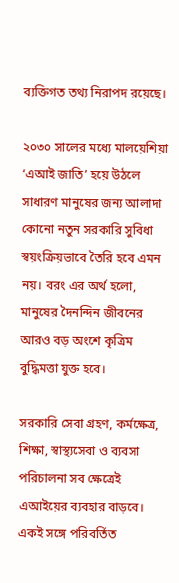ব্যক্তিগত তথ্য নিরাপদ রয়েছে।

২০৩০ সালের মধ্যে মালয়েশিয়া ‘এআই জাতি’ হয়ে উঠলে সাধারণ মানুষের জন্য আলাদা কোনো নতুন সরকারি সুবিধা স্বয়ংক্রিয়ভাবে তৈরি হবে এমন নয়। বরং এর অর্থ হলো, মানুষের দৈনন্দিন জীবনের আরও বড় অংশে কৃত্রিম বুদ্ধিমত্তা যুক্ত হবে।

সরকারি সেবা গ্রহণ, কর্মক্ষেত্র, শিক্ষা, স্বাস্থ্যসেবা ও ব্যবসা পরিচালনা সব ক্ষেত্রেই এআইয়ের ব্যবহার বাড়বে। একই সঙ্গে পরিবর্তিত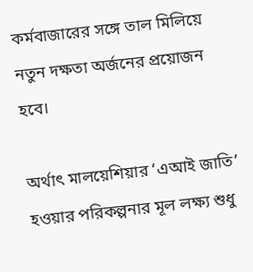কর্মবাজারের সঙ্গে তাল মিলিয়ে নতুন দক্ষতা অর্জনের প্রয়োজন হবে।

অর্থাৎ মালয়েশিয়ার ‘এআই জাতি’ হওয়ার পরিকল্পনার মূল লক্ষ্য শুধু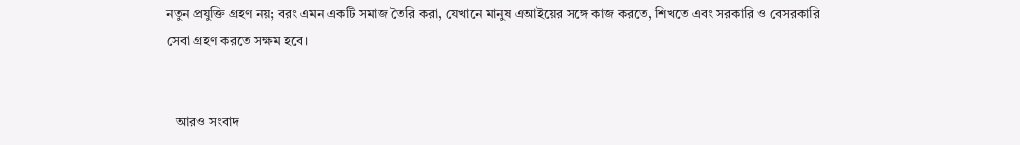নতুন প্রযুক্তি গ্রহণ নয়; বরং এমন একটি সমাজ তৈরি করা, যেখানে মানুষ এআইয়ের সঙ্গে কাজ করতে, শিখতে এবং সরকারি ও বেসরকারি সেবা গ্রহণ করতে সক্ষম হবে।


   আরও সংবাদ